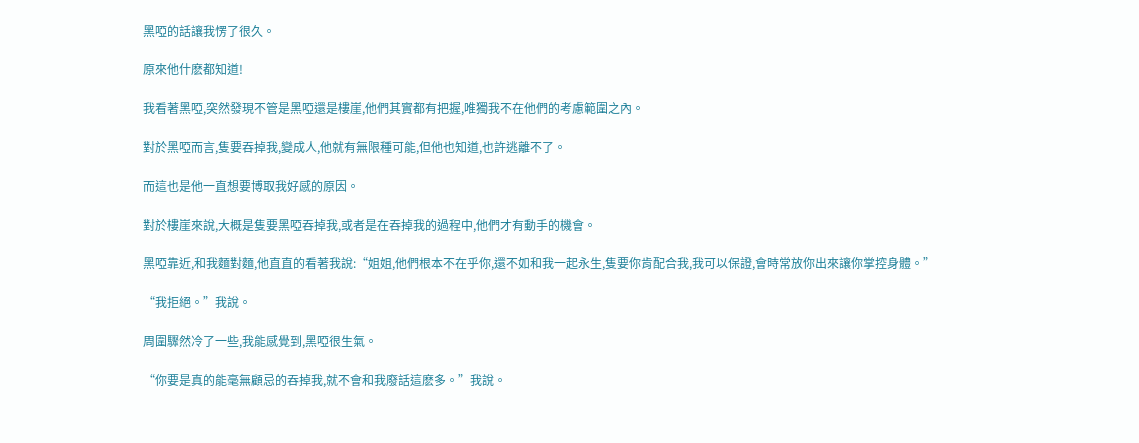黑啞的話讓我愣了很久。

原來他什麽都知道!

我看著黑啞,突然發現不管是黑啞還是樓崖,他們其實都有把握,唯獨我不在他們的考慮範圍之內。

對於黑啞而言,隻要吞掉我,變成人,他就有無限種可能,但他也知道,也許逃離不了。

而這也是他一直想要博取我好感的原因。

對於樓崖來說,大概是隻要黑啞吞掉我,或者是在吞掉我的過程中,他們才有動手的機會。

黑啞靠近,和我麵對麵,他直直的看著我說:“姐姐,他們根本不在乎你,還不如和我一起永生,隻要你肯配合我,我可以保證,會時常放你出來讓你掌控身體。”

“我拒絕。”我說。

周圍驟然冷了一些,我能感覺到,黑啞很生氣。

“你要是真的能毫無顧忌的吞掉我,就不會和我廢話這麽多。”我說。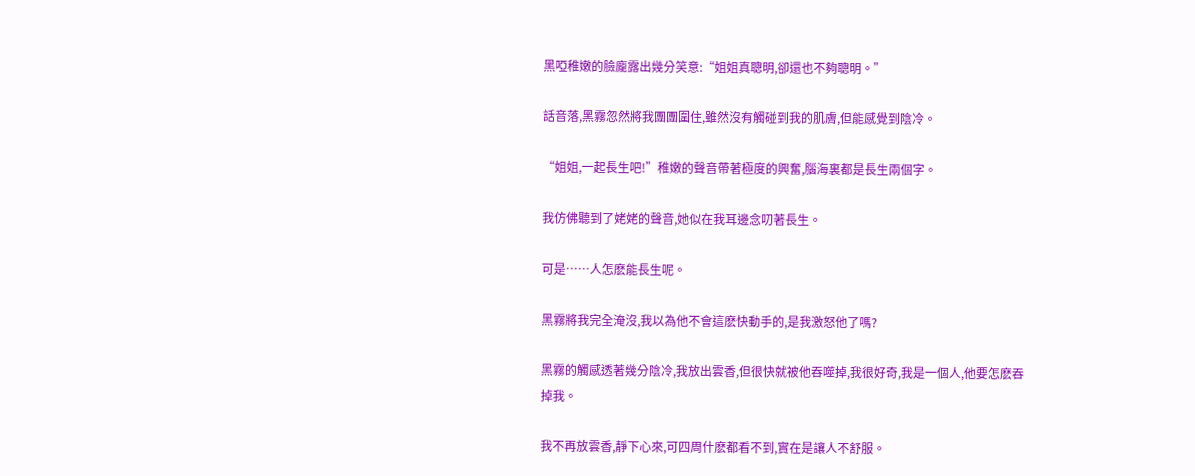黑啞稚嫩的臉龐露出幾分笑意:“姐姐真聰明,卻還也不夠聰明。”

話音落,黑霧忽然將我團團圍住,雖然沒有觸碰到我的肌膚,但能感覺到陰冷。

“姐姐,一起長生吧!”稚嫩的聲音帶著極度的興奮,腦海裏都是長生兩個字。

我仿佛聽到了姥姥的聲音,她似在我耳邊念叨著長生。

可是……人怎麽能長生呢。

黑霧將我完全淹沒,我以為他不會這麽快動手的,是我激怒他了嗎?

黑霧的觸感透著幾分陰冷,我放出雲香,但很快就被他吞噬掉,我很好奇,我是一個人,他要怎麽吞掉我。

我不再放雲香,靜下心來,可四周什麽都看不到,實在是讓人不舒服。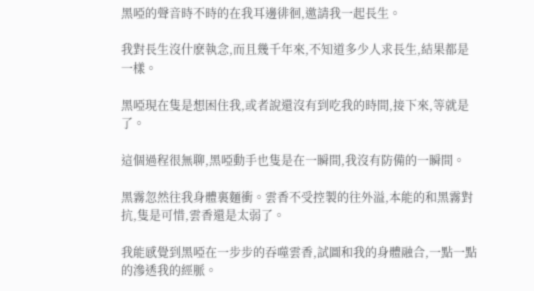黑啞的聲音時不時的在我耳邊徘徊,邀請我一起長生。

我對長生沒什麽執念,而且幾千年來,不知道多少人求長生,結果都是一樣。

黑啞現在隻是想困住我,或者說還沒有到吃我的時間,接下來,等就是了。

這個過程很無聊,黑啞動手也隻是在一瞬間,我沒有防備的一瞬間。

黑霧忽然往我身體裏麵衝。雲香不受控製的往外溢,本能的和黑霧對抗,隻是可惜,雲香還是太弱了。

我能感覺到黑啞在一步步的吞噬雲香,試圖和我的身體融合,一點一點的滲透我的經脈。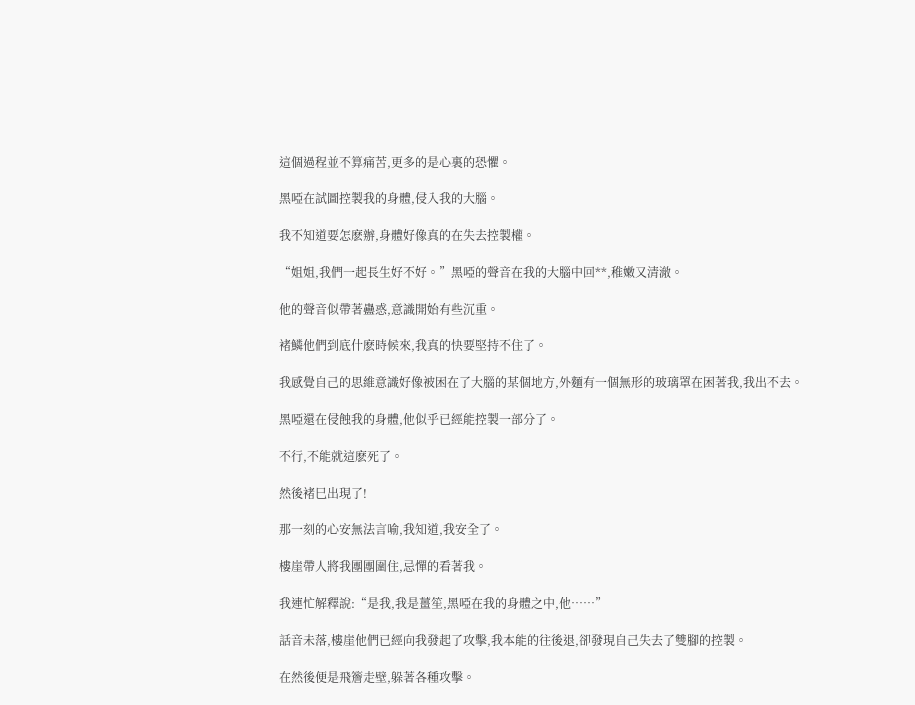這個過程並不算痛苦,更多的是心裏的恐懼。

黑啞在試圖控製我的身體,侵入我的大腦。

我不知道要怎麽辦,身體好像真的在失去控製權。

“姐姐,我們一起長生好不好。”黑啞的聲音在我的大腦中回**,稚嫩又清澈。

他的聲音似帶著蠱惑,意識開始有些沉重。

褚鱗他們到底什麽時候來,我真的快要堅持不住了。

我感覺自己的思維意識好像被困在了大腦的某個地方,外麵有一個無形的玻璃罩在困著我,我出不去。

黑啞還在侵蝕我的身體,他似乎已經能控製一部分了。

不行,不能就這麽死了。

然後褚巳出現了!

那一刻的心安無法言喻,我知道,我安全了。

樓崖帶人將我團團圍住,忌憚的看著我。

我連忙解釋說:“是我,我是薑笙,黑啞在我的身體之中,他……”

話音未落,樓崖他們已經向我發起了攻擊,我本能的往後退,卻發現自己失去了雙腳的控製。

在然後便是飛簷走壁,躲著各種攻擊。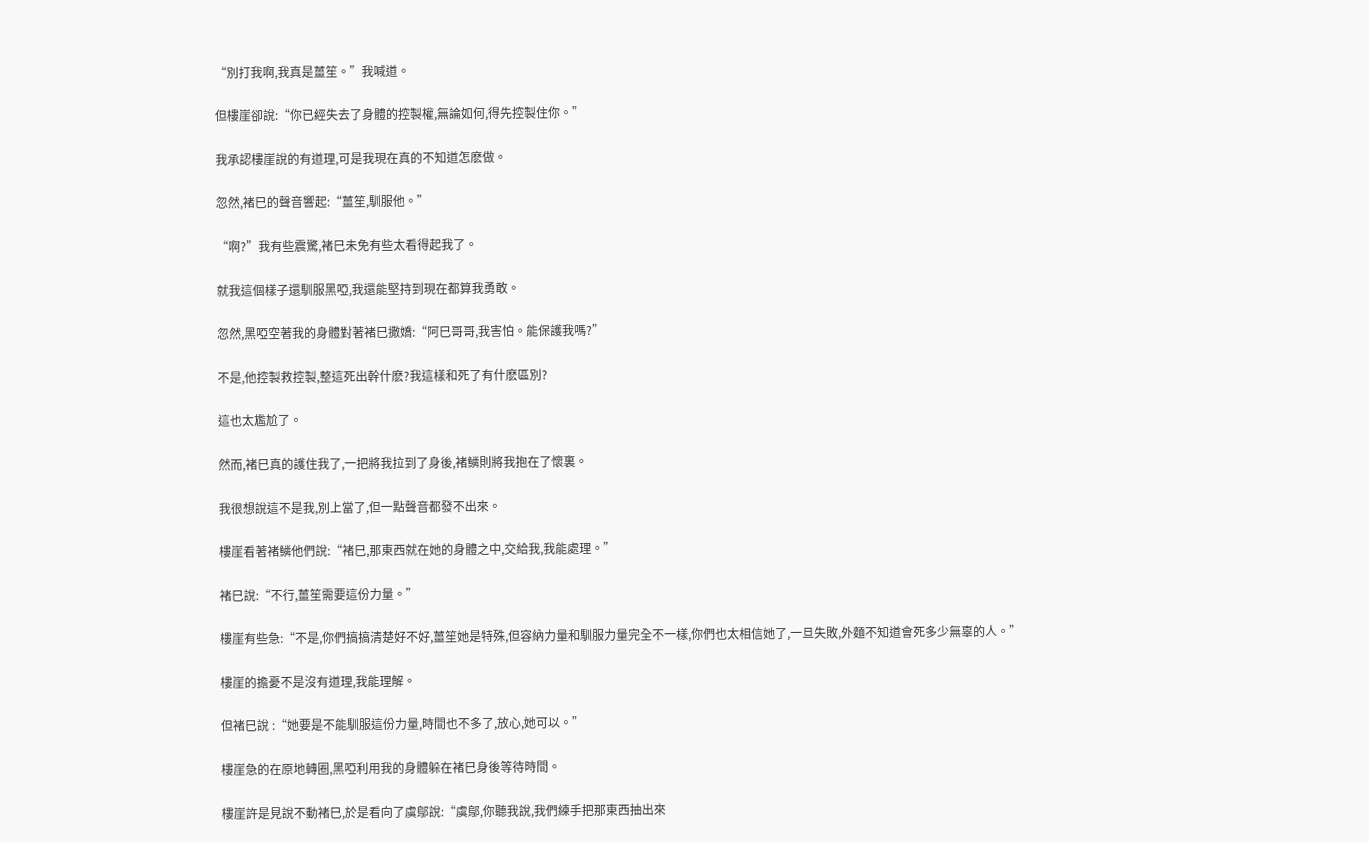“別打我啊,我真是薑笙。”我喊道。

但樓崖卻說:“你已經失去了身體的控製權,無論如何,得先控製住你。”

我承認樓崖說的有道理,可是我現在真的不知道怎麽做。

忽然,褚巳的聲音響起:“薑笙,馴服他。”

“啊?”我有些震驚,褚巳未免有些太看得起我了。

就我這個樣子還馴服黑啞,我還能堅持到現在都算我勇敢。

忽然,黑啞空著我的身體對著褚巳撒嬌:“阿巳哥哥,我害怕。能保護我嗎?”

不是,他控製救控製,整這死出幹什麽?我這樣和死了有什麽區別?

這也太尷尬了。

然而,褚巳真的護住我了,一把將我拉到了身後,褚鱗則將我抱在了懷裏。

我很想說這不是我,別上當了,但一點聲音都發不出來。

樓崖看著褚鱗他們說:“褚巳,那東西就在她的身體之中,交給我,我能處理。”

褚巳說:“不行,薑笙需要這份力量。”

樓崖有些急:“不是,你們搞搞清楚好不好,薑笙她是特殊,但容納力量和馴服力量完全不一樣,你們也太相信她了,一旦失敗,外麵不知道會死多少無辜的人。”

樓崖的擔憂不是沒有道理,我能理解。

但褚巳說 :“她要是不能馴服這份力量,時間也不多了,放心,她可以。”

樓崖急的在原地轉圈,黑啞利用我的身體躲在褚巳身後等待時間。

樓崖許是見說不動褚巳,於是看向了虞鄔說:“虞鄔,你聽我說,我們練手把那東西抽出來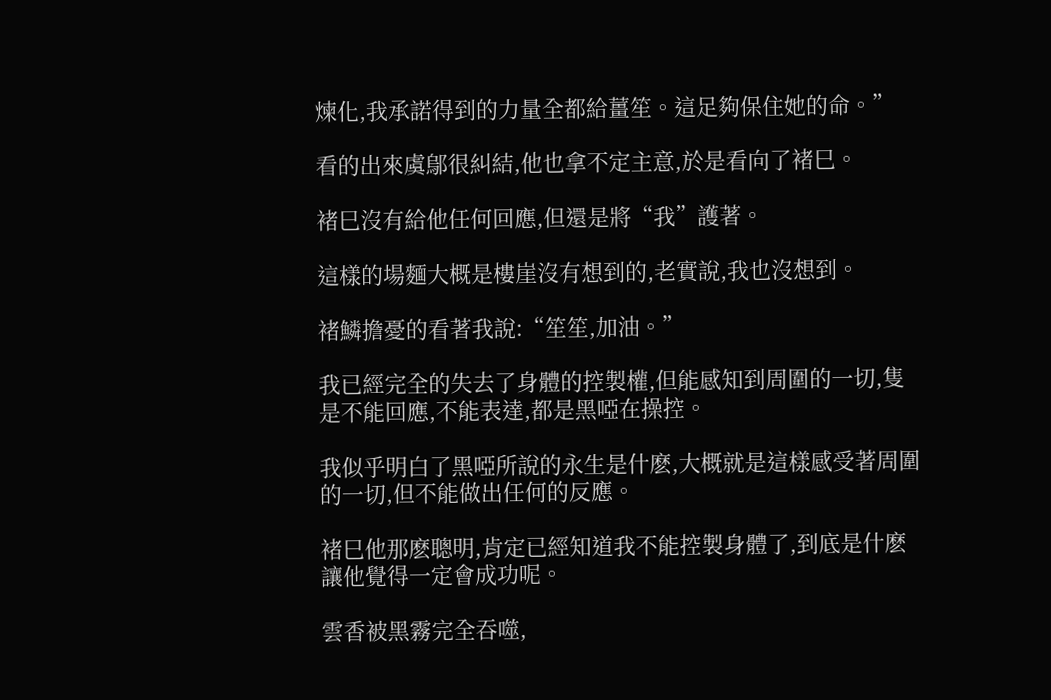煉化,我承諾得到的力量全都給薑笙。這足夠保住她的命。”

看的出來虞鄔很糾結,他也拿不定主意,於是看向了褚巳。

褚巳沒有給他任何回應,但還是將“我”護著。

這樣的場麵大概是樓崖沒有想到的,老實說,我也沒想到。

褚鱗擔憂的看著我說:“笙笙,加油。”

我已經完全的失去了身體的控製權,但能感知到周圍的一切,隻是不能回應,不能表達,都是黑啞在操控。

我似乎明白了黑啞所說的永生是什麽,大概就是這樣感受著周圍的一切,但不能做出任何的反應。

褚巳他那麽聰明,肯定已經知道我不能控製身體了,到底是什麽讓他覺得一定會成功呢。

雲香被黑霧完全吞噬,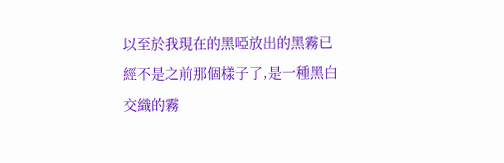以至於我現在的黑啞放出的黑霧已經不是之前那個樣子了,是一種黑白交織的霧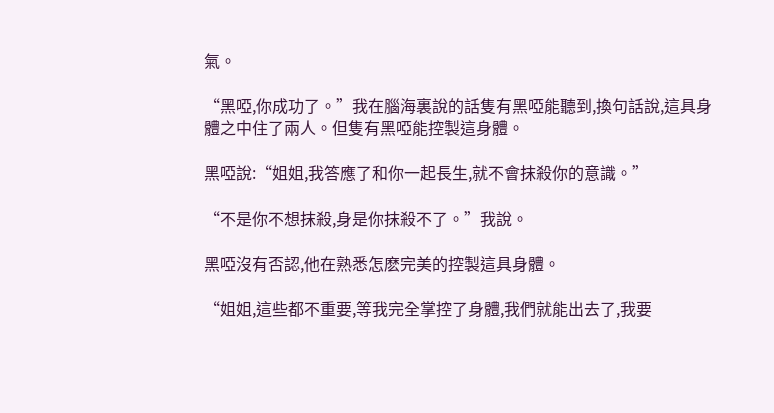氣。

“黑啞,你成功了。”我在腦海裏說的話隻有黑啞能聽到,換句話說,這具身體之中住了兩人。但隻有黑啞能控製這身體。

黑啞說:“姐姐,我答應了和你一起長生,就不會抹殺你的意識。”

“不是你不想抹殺,身是你抹殺不了。”我說。

黑啞沒有否認,他在熟悉怎麽完美的控製這具身體。

“姐姐,這些都不重要,等我完全掌控了身體,我們就能出去了,我要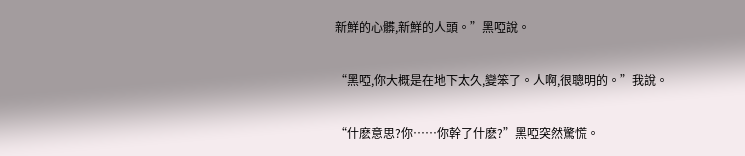新鮮的心髒,新鮮的人頭。”黑啞說。

“黑啞,你大概是在地下太久,變笨了。人啊,很聰明的。”我說。

“什麽意思?你……你幹了什麽?”黑啞突然驚慌。